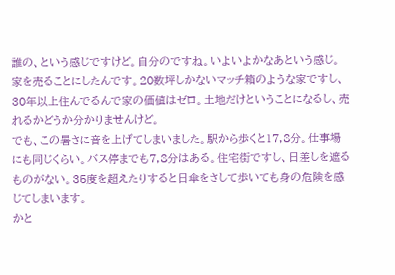誰の、という感じですけど。自分のですね。いよいよかなあという感じ。家を売ることにしたんです。20数坪しかないマッチ箱のような家ですし、30年以上住んでるんで家の価値はゼロ。土地だけということになるし、売れるかどうか分かりませんけど。
でも、この暑さに音を上げてしまいました。駅から歩くと17,8分。仕事場にも同じくらい。バス停までも7,8分はある。住宅街ですし、日差しを遮るものがない。35度を超えたりすると日傘をさして歩いても身の危険を感じてしまいます。
かと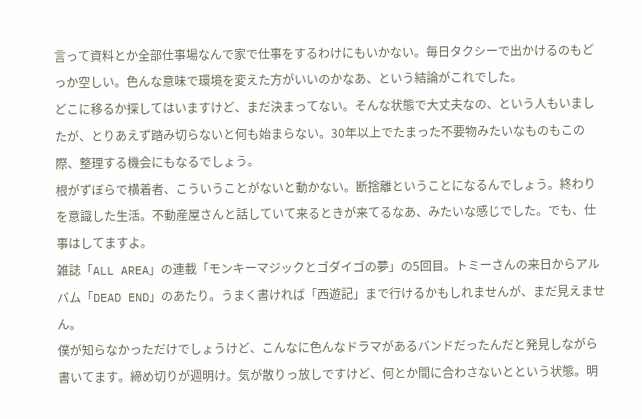言って資料とか全部仕事場なんで家で仕事をするわけにもいかない。毎日タクシーで出かけるのもどっか空しい。色んな意味で環境を変えた方がいいのかなあ、という結論がこれでした。
どこに移るか探してはいますけど、まだ決まってない。そんな状態で大丈夫なの、という人もいましたが、とりあえず踏み切らないと何も始まらない。30年以上でたまった不要物みたいなものもこの際、整理する機会にもなるでしょう。
根がずぼらで横着者、こういうことがないと動かない。断捨離ということになるんでしょう。終わりを意識した生活。不動産屋さんと話していて来るときが来てるなあ、みたいな感じでした。でも、仕事はしてますよ。
雑誌「ALL AREA」の連載「モンキーマジックとゴダイゴの夢」の5回目。トミーさんの来日からアルバム「DEAD END」のあたり。うまく書ければ「西遊記」まで行けるかもしれませんが、まだ見えません。
僕が知らなかっただけでしょうけど、こんなに色んなドラマがあるバンドだったんだと発見しながら書いてます。締め切りが週明け。気が散りっ放しですけど、何とか間に合わさないとという状態。明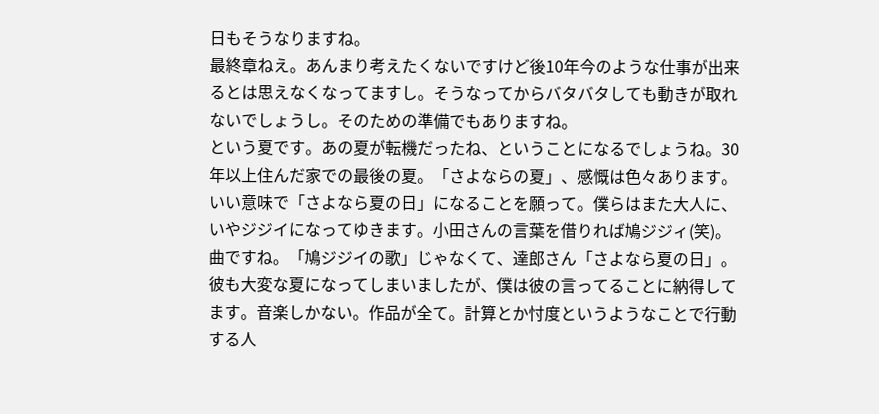日もそうなりますね。
最終章ねえ。あんまり考えたくないですけど後10年今のような仕事が出来るとは思えなくなってますし。そうなってからバタバタしても動きが取れないでしょうし。そのための準備でもありますね。
という夏です。あの夏が転機だったね、ということになるでしょうね。30年以上住んだ家での最後の夏。「さよならの夏」、感慨は色々あります。いい意味で「さよなら夏の日」になることを願って。僕らはまた大人に、いやジジイになってゆきます。小田さんの言葉を借りれば鳩ジジィ(笑)。
曲ですね。「鳩ジジイの歌」じゃなくて、達郎さん「さよなら夏の日」。彼も大変な夏になってしまいましたが、僕は彼の言ってることに納得してます。音楽しかない。作品が全て。計算とか忖度というようなことで行動する人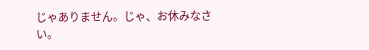じゃありません。じゃ、お休みなさい。